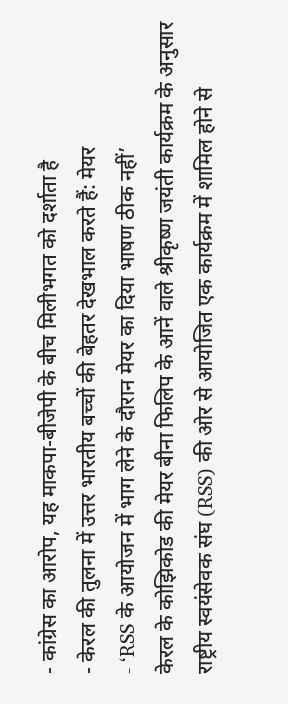- कांग्रेस का आरोप, यह माकपा-बीजेपी के बीच मिलीभगत को दर्शाता है
- केरल की तुलना में उत्तर भारतीय बच्चों की बेहतर देखभाल करते हैं: मेयर
- ‘RSS के आयोजन में भाग लेने के दौरान मेयर का दिया भाषण ठीक नहीं’
केरल के कोझिकोड की मेयर बीना फिलिप के आनें वाले श्रीकृष्ण जयंती कार्यक्रम के अनुसार राष्ट्रीय स्वयंसेवक संघ (RSS) की ओर से आयोजित एक कार्यक्रम में शामिल होने से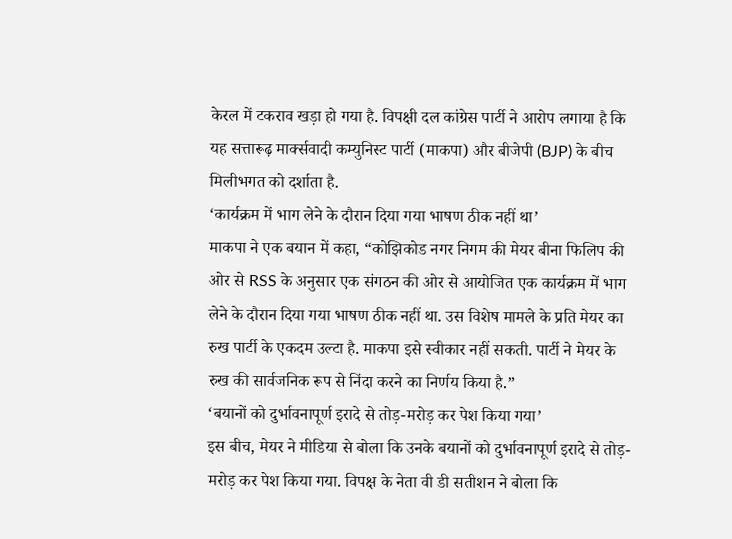केरल में टकराव खड़ा हो गया है. विपक्षी दल कांग्रेस पार्टी ने आरोप लगाया है कि यह सत्तारूढ़ मार्क्सवादी कम्युनिस्ट पार्टी (माकपा) और बीजेपी (BJP) के बीच मिलीभगत को दर्शाता है.
‘कार्यक्रम में भाग लेने के दौरान दिया गया भाषण ठीक नहीं था’
माकपा ने एक बयान में कहा, “कोझिकोड नगर निगम की मेयर बीना फिलिप की ओर से RSS के अनुसार एक संगठन की ओर से आयोजित एक कार्यक्रम में भाग लेने के दौरान दिया गया भाषण ठीक नहीं था. उस विशेष मामले के प्रति मेयर का रुख पार्टी के एकदम उल्टा है. माकपा इसे स्वीकार नहीं सकती. पार्टी ने मेयर के रुख की सार्वजनिक रूप से निंदा करने का निर्णय किया है.”
‘बयानों को दुर्भावनापूर्ण इरादे से तोड़-मरोड़ कर पेश किया गया’
इस बीच, मेयर ने मीडिया से बोला कि उनके बयानों को दुर्भावनापूर्ण इरादे से तोड़-मरोड़ कर पेश किया गया. विपक्ष के नेता वी डी सतीशन ने बोला कि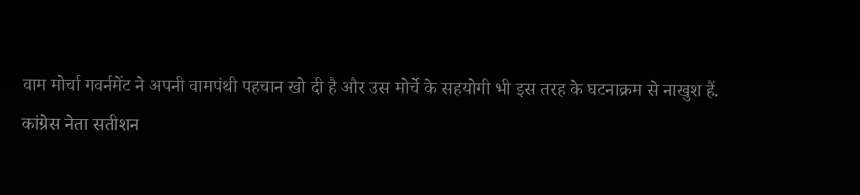वाम मोर्चा गवर्नमेंट ने अपनी वामपंथी पहचान खो दी है और उस मोर्चे के सहयोगी भी इस तरह के घटनाक्रम से नाखुश हैं.
कांग्रेस नेता सतीशन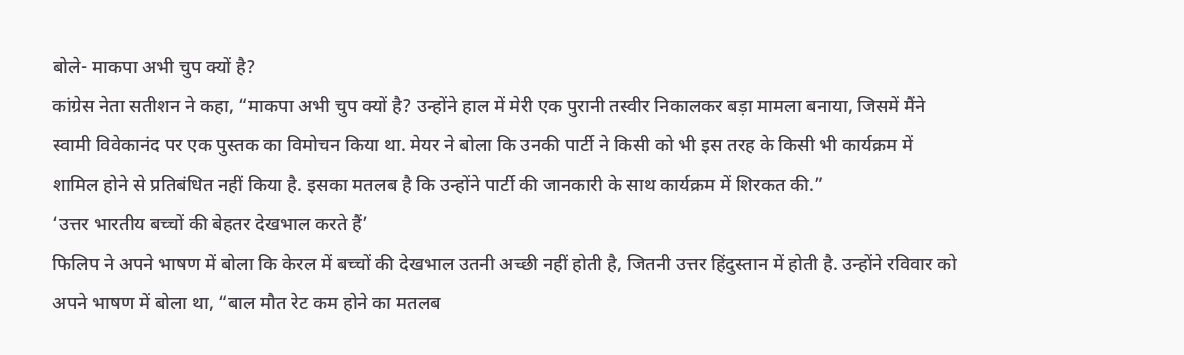बोले- माकपा अभी चुप क्यों है?
कांग्रेस नेता सतीशन ने कहा, “माकपा अभी चुप क्यों है? उन्होंने हाल में मेरी एक पुरानी तस्वीर निकालकर बड़ा मामला बनाया, जिसमें मैंने स्वामी विवेकानंद पर एक पुस्तक का विमोचन किया था. मेयर ने बोला कि उनकी पार्टी ने किसी को भी इस तरह के किसी भी कार्यक्रम में शामिल होने से प्रतिबंधित नहीं किया है. इसका मतलब है कि उन्होंने पार्टी की जानकारी के साथ कार्यक्रम में शिरकत की.”
‘उत्तर भारतीय बच्चों की बेहतर देखभाल करते हैं’
फिलिप ने अपने भाषण में बोला कि केरल में बच्चों की देखभाल उतनी अच्छी नहीं होती है, जितनी उत्तर हिंदुस्तान में होती है. उन्होंने रविवार को अपने भाषण में बोला था, “बाल मौत रेट कम होने का मतलब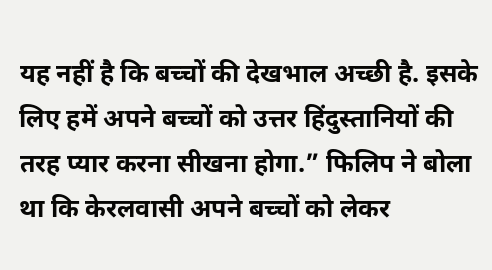यह नहीं है कि बच्चों की देखभाल अच्छी है. इसके लिए हमें अपने बच्चों को उत्तर हिंदुस्तानियों की तरह प्यार करना सीखना होगा.” फिलिप ने बोला था कि केरलवासी अपने बच्चों को लेकर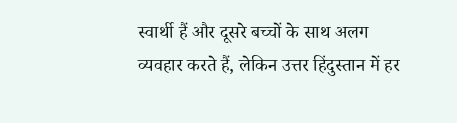स्वार्थी हैं और दूसरे बच्चों के साथ अलग व्यवहार करते हैं, लेकिन उत्तर हिंदुस्तान में हर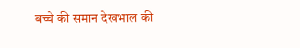बच्चे की समान देखभाल की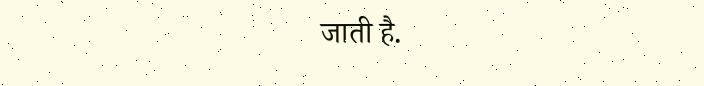जाती है.